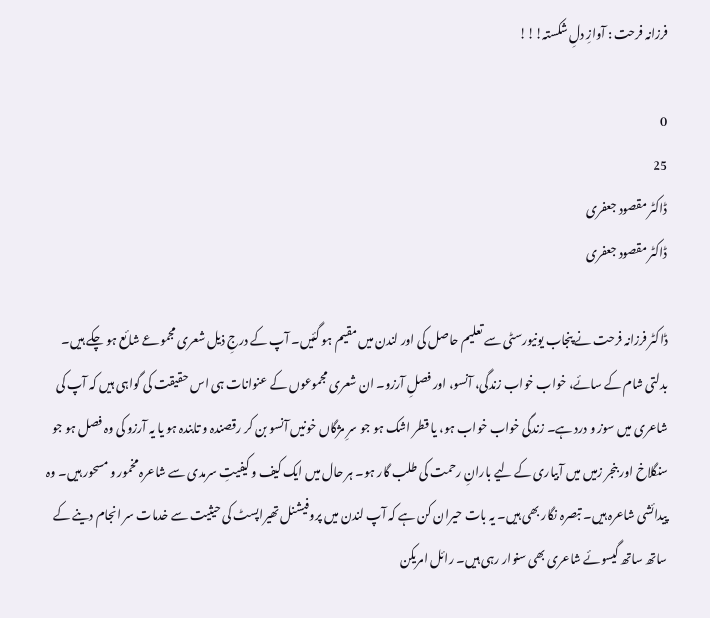فرزانہ فرحت : آوازِ دلِ شکستہ!!!

0
25
ڈاکٹر مقصود جعفری
ڈاکٹر مقصود جعفری

ڈاکٹر فرزانہ فرحت نے پنجاب یونیورسٹی سے تعلیم حاصل کی اور لندن میں مقیم ہو گئیں۔ آپ کے درجِ ذیل شعری مجموعے شائع ہو چکے ہیں۔ بدلتی شام کے سائے، خواب خواب زندگی، آنسو، اور فصلِ آرزو۔ ان شعری مجموعوں کے عنوانات ہی اس حقیقت کی گواہی ہیں کہ آپ کی شاعری میں سوز و درد ہے۔ زندگی خواب خواب ہو، یا قطر اشک ہو جو سرِ مژگاں خونیں آنسو بن کر رقصندہ و تابندہ ہو یا یہ آرزو کی وہ فصل ہو جو سنگلاخ اور بنجر زمیں میں آبیاری کے لیے بارانِ رحمت کی طلب گار ہو۔ ہر حال میں ایک کیف و کیفیتِ سرمدی سے شاعرہ مخمور و مسحور ہیں۔ وہ پیدائشی شاعرہ ہیں۔ تبصرہ نگار بھی ہیں۔ یہ بات حیران کن ہے کہ آپ لندن میں پروفیشنل تھیراپسٹ کی حیثیت سے خدمات سر انجام دینے کے ساتھ ساتھ گیسوئے شاعری بھی سنوار رہی ہیں۔ رائل امریکن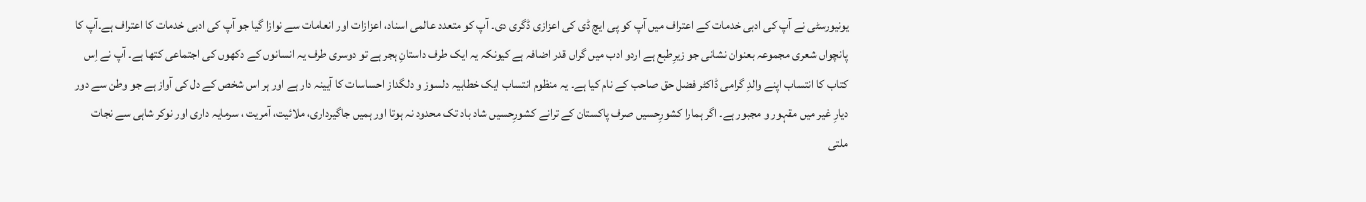یونیورسٹی نے آپ کی ادبی خدمات کے اعتراف میں آپ کو پی ایچ ڈی کی اعزازی ڈگری دی۔ آپ کو متعدد عالمی اسناد، اعزازات اور انعامات سے نوازا گیا جو آپ کی ادبی خدمات کا اعتراف ہے۔آپ کا پانچواں شعری مجموعہ بعنوان نشانی جو زیرِطبع ہے اردو ادب میں گراں قدر اضافہ ہے کیونکہ یہ ایک طرف داستانِ ہجر ہے تو دوسری طرف یہ انسانوں کے دکھوں کی اجتماعی کتھا ہے۔ آپ نے اِس کتاب کا انتساب اپنے والدِ گرامی ڈاکٹر فضل حق صاحب کے نام کیا ہے۔ یہ منظوم انتساب ایک خطابیہ دلسوز و دلگداز احساسات کا آیینہ دار ہے اور ہر اس شخص کے دل کی آواز ہے جو وطن سے دور دیارِ غیر میں مقہور و مجبور ہے۔ اگر ہمارا کشورِحسیں صرف پاکستان کے ترانے کشورِحسیں شاد باد تک محدود نہ ہوتا اور ہمیں جاگیرداری، ملائیت، آمریت ، سرمایہ داری اور نوکر شاہی سے نجات ملتی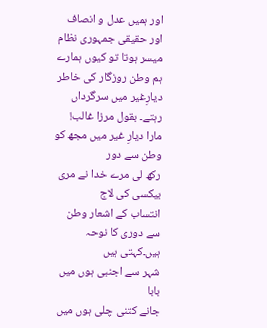اور ہمیں عدل و انصاف اور حقیقی جمہوری نظام میسر ہوتا تو کیوں ہمارے ہم وطن روزگار کی خاطر دیارِغیر میں سرگرداں رہتے۔ بقول مرزا غالب!
مارا دیارِ غیر میں مجھ کو وطن سے دور
رکھ لی مرے خدا نے مری بیکسی کی لاج
انتساب کے اشعار وطن سے دوری کا نوحہ ہیں۔کہتی ہیں
شہر سے اجنبی ہوں میں بابا
جانے کتنی چلی ہوں میں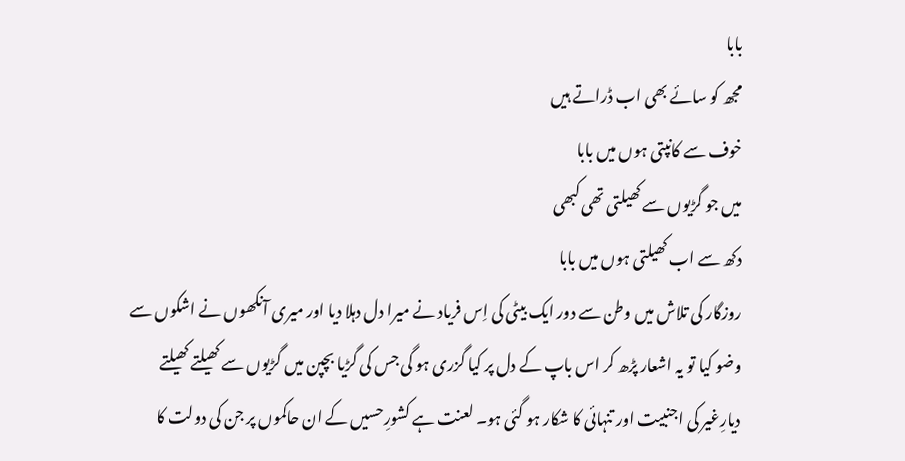بابا
مجھ کو سائے بھی اب ڈراتے ہیں
خوف سے کانپتی ہوں میں بابا
میں جو گڑیوں سے کھیلتی تھی کبھی
دکھ سے اب کھیلتی ہوں میں بابا
روزگار کی تلاش میں وطن سے دور ایک بیٹی کی اِس فریاد نے میرا دل دہلا دیا اور میری آنکھوں نے اشکوں سے وضو کیا تو یہ اشعار پڑھ کر اس باپ کے دل پر کیا گزری ہو گی جس کی گڑیا بچپن میں گڑیوں سے کھیلتے کھیلتے دیارِغیر کی اجنبیت اور تنہائی کا شکار ہو گئی ہو۔ لعنت ہے کشورِحسیں کے ان حاکموں پر جن کی دولت کا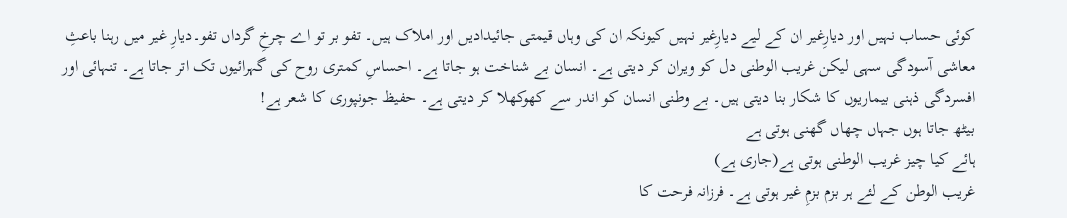کوئی حساب نہیں اور دیارِغیر ان کے لیے دیارِغیر نہیں کیونکہ ان کی وہاں قیمتی جائیدادیں اور املاک ہیں۔ تفو بر تو اے چرخِ گرداں تفو۔دیارِ غیر میں رہنا باعثِ معاشی آسودگی سہی لیکن غریب الوطنی دل کو ویران کر دیتی ہے۔ انسان بے شناخت ہو جاتا ہے۔ احساسِ کمتری روح کی گہرائیوں تک اتر جاتا ہے۔ تنہائی اور افسردگی ذہنی بیماریوں کا شکار بنا دیتی ہیں۔ بے وطنی انسان کو اندر سے کھوکھلا کر دیتی ہے۔ حفیظ جونپوری کا شعر ہے!
بیٹھ جاتا ہوں جہاں چھاں گھنی ہوتی ہے
ہائے کیا چیز غریب الوطنی ہوتی ہے(جاری ہے)
غریب الوطن کے لئے ہر بزم بزمِ غیر ہوتی ہے۔ فرزانہ فرحت کا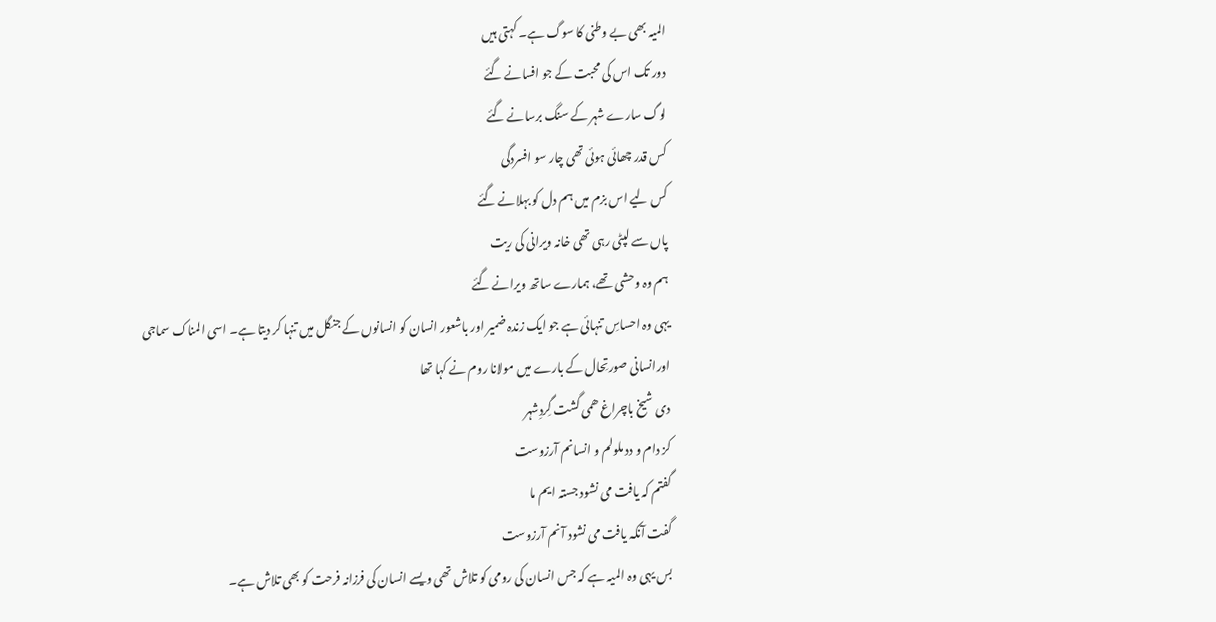المیہ بھی بے وطنی کا سوگ ہے۔ کہتی ہیں
دور تک اس کی محبت کے جو افسانے گئے
لوگ سارے شہر کے سنگ برسانے گئے
کس قدر چھائی ہوئی تھی چار سو افسردگی
کس لیے اس بزم میں ہم دل کو بہلانے گئے
پاں سے لپٹی رہی تھی خانہ ویرانی کی ریت
ہم وہ وحشی تھے، ہمارے ساتھ ویرانے گئے
یہی وہ احساسِ تنہائی ہے جو ایک زندہ ضمیر اور باشعور انسان کو انسانوں کے جنگل میں تنہا کر دیتا ہے۔ اسی المناک سماجی اورانسانی صورتِحال کے بارے میں مولانا روم نے کہا تھا
دی شیخ باچراغ ھمی گشت گِردِشہر
کز دام و دد ملولم و انسانم آرزوست
گفتم کہ یافت می نشود جستہ ایم ما
گفت آنکہ یافت می نشود آنم آرزوست
بس یہی وہ المیہ ہے کہ جس انسان کی رومی کو تلاش تھی ویسے انسان کی فرزانہ فرحت کو بھی تلاش ہے۔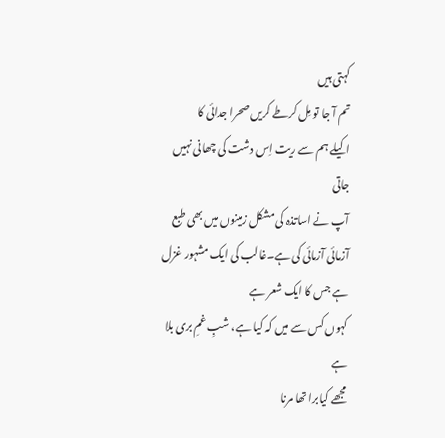کہتی ہیں
تم آ جا تو مِل کرطے کریں صحرا جدائی کا
اکیلے ہم سے ریت اِس دشت کی چھانی نہیں جاتی
آپ نے اساتذہ کی مشکل زمینوں میں بھی طبع آزمائی آزمائی کی ہے۔غالب کی ایک مشہور غزل ہے جس کا ایک شعر ہے
کہوں کس سے میں کہ کیا ہے، شبِ غمِ بری بلا ہے
مجھے کیابرا تھا مرنا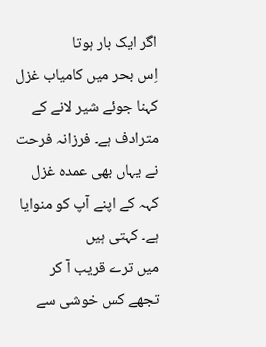اگر ایک بار ہوتا
اِس بحر میں کامیاب غزل کہنا جوئے شیر لانے کے مترادف ہے۔ فرزانہ فرحت نے یہاں بھی عمدہ غزل کہہ کے اپنے آپ کو منوایا ہے۔ کہتی ہیں
میں ترے قریب آ کر تجھے کس خوشی سے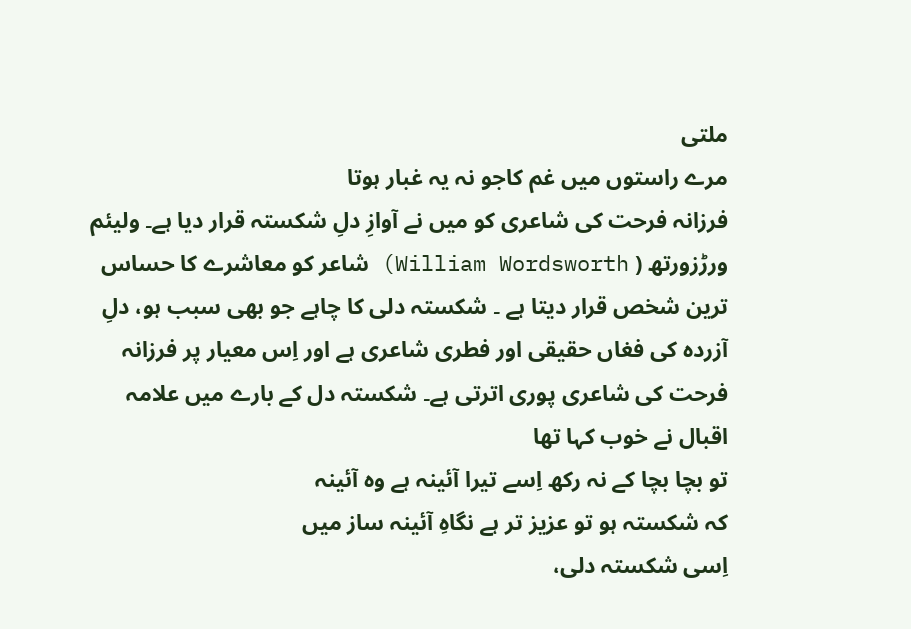ملتی
مرے راستوں میں غم کاجو نہ یہ غبار ہوتا
فرزانہ فرحت کی شاعری کو میں نے آوازِ دلِ شکستہ قرار دیا ہے۔ ولیئم ورڑزورتھ ( William Wordsworth) شاعر کو معاشرے کا حساس ترین شخص قرار دیتا ہے ۔ شکستہ دلی کا چاہے جو بھی سبب ہو، دلِ آزردہ کی فغاں حقیقی اور فطری شاعری ہے اور اِس معیار پر فرزانہ فرحت کی شاعری پوری اترتی ہے۔ شکستہ دل کے بارے میں علامہ اقبال نے خوب کہا تھا
تو بچا بچا کے نہ رکھ اِسے تیرا آئینہ ہے وہ آئینہ
کہ شکستہ ہو تو عزیز تر ہے نگاہِ آئینہ ساز میں
اِسی شکستہ دلی،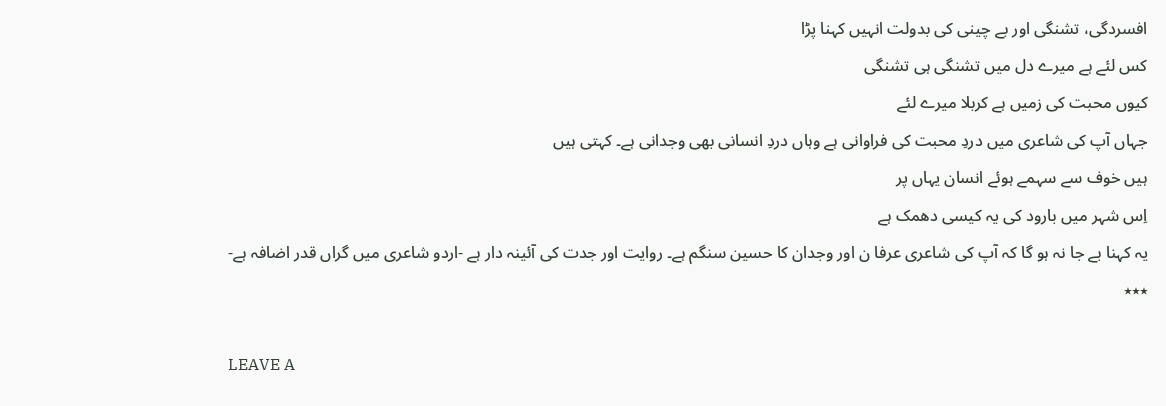افسردگی، تشنگی اور بے چینی کی بدولت انہیں کہنا پڑا
کس لئے ہے میرے دل میں تشنگی ہی تشنگی
کیوں محبت کی زمیں ہے کربلا میرے لئے
جہاں آپ کی شاعری میں دردِ محبت کی فراوانی ہے وہاں دردِ انسانی بھی وجدانی ہے۔ کہتی ہیں
ہیں خوف سے سہمے ہوئے انسان یہاں پر
اِس شہر میں بارود کی یہ کیسی دھمک ہے
یہ کہنا بے جا نہ ہو گا کہ آپ کی شاعری عرفا ن اور وجدان کا حسین سنگم ہے۔ روایت اور جدت کی آئینہ دار ہے -اردو شاعری میں گراں قدر اضافہ ہے-
٭٭٭

LEAVE A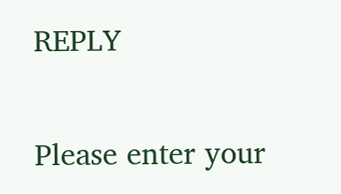REPLY

Please enter your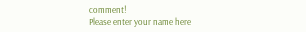comment!
Please enter your name here